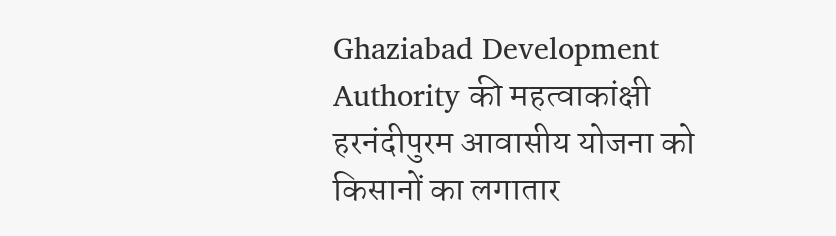Ghaziabad Development Authority की महत्वाकांक्षी हरनंदीपुरम आवासीय योजना को किसानों का लगातार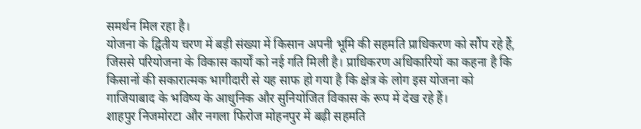समर्थन मिल रहा है।
योजना के द्वितीय चरण में बड़ी संख्या में किसान अपनी भूमि की सहमति प्राधिकरण को सौंप रहे हैं, जिससे परियोजना के विकास कार्यों को नई गति मिली है। प्राधिकरण अधिकारियों का कहना है कि किसानों की सकारात्मक भागीदारी से यह साफ हो गया है कि क्षेत्र के लोग इस योजना को गाजियाबाद के भविष्य के आधुनिक और सुनियोजित विकास के रूप में देख रहे हैं।
शाहपुर निजमोरटा और नगला फिरोज मोहनपुर में बढ़ी सहमति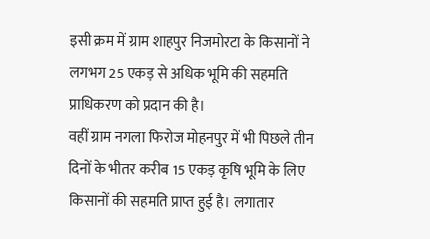इसी क्रम में ग्राम शाहपुर निजमोरटा के किसानों ने लगभग 25 एकड़ से अधिक भूमि की सहमति प्राधिकरण को प्रदान की है।
वहीं ग्राम नगला फिरोज मोहनपुर में भी पिछले तीन दिनों के भीतर करीब 15 एकड़ कृषि भूमि के लिए किसानों की सहमति प्राप्त हुई है। लगातार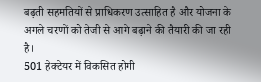बढ़ती सहमतियों से प्राधिकरण उत्साहित है और योजना के अगले चरणों को तेजी से आगे बढ़ाने की तैयारी की जा रही है।
501 हेक्टेयर में विकसित होगी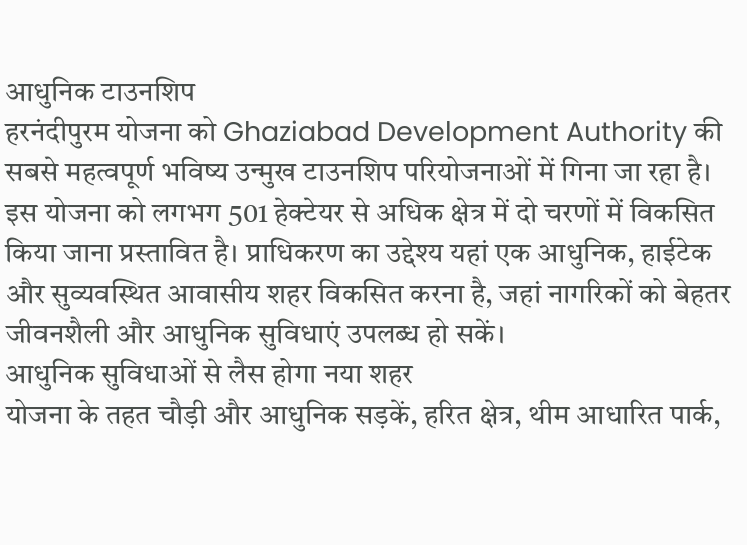आधुनिक टाउनशिप
हरनंदीपुरम योजना को Ghaziabad Development Authority की सबसे महत्वपूर्ण भविष्य उन्मुख टाउनशिप परियोजनाओं में गिना जा रहा है।
इस योजना को लगभग 501 हेक्टेयर से अधिक क्षेत्र में दो चरणों में विकसित किया जाना प्रस्तावित है। प्राधिकरण का उद्देश्य यहां एक आधुनिक, हाईटेक और सुव्यवस्थित आवासीय शहर विकसित करना है, जहां नागरिकों को बेहतर जीवनशैली और आधुनिक सुविधाएं उपलब्ध हो सकें।
आधुनिक सुविधाओं से लैस होगा नया शहर
योजना के तहत चौड़ी और आधुनिक सड़कें, हरित क्षेत्र, थीम आधारित पार्क,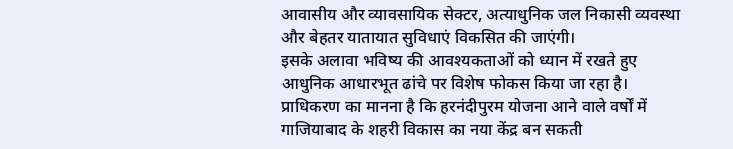आवासीय और व्यावसायिक सेक्टर, अत्याधुनिक जल निकासी व्यवस्था और बेहतर यातायात सुविधाएं विकसित की जाएंगी।
इसके अलावा भविष्य की आवश्यकताओं को ध्यान में रखते हुए आधुनिक आधारभूत ढांचे पर विशेष फोकस किया जा रहा है। प्राधिकरण का मानना है कि हरनंदीपुरम योजना आने वाले वर्षों में गाजियाबाद के शहरी विकास का नया केंद्र बन सकती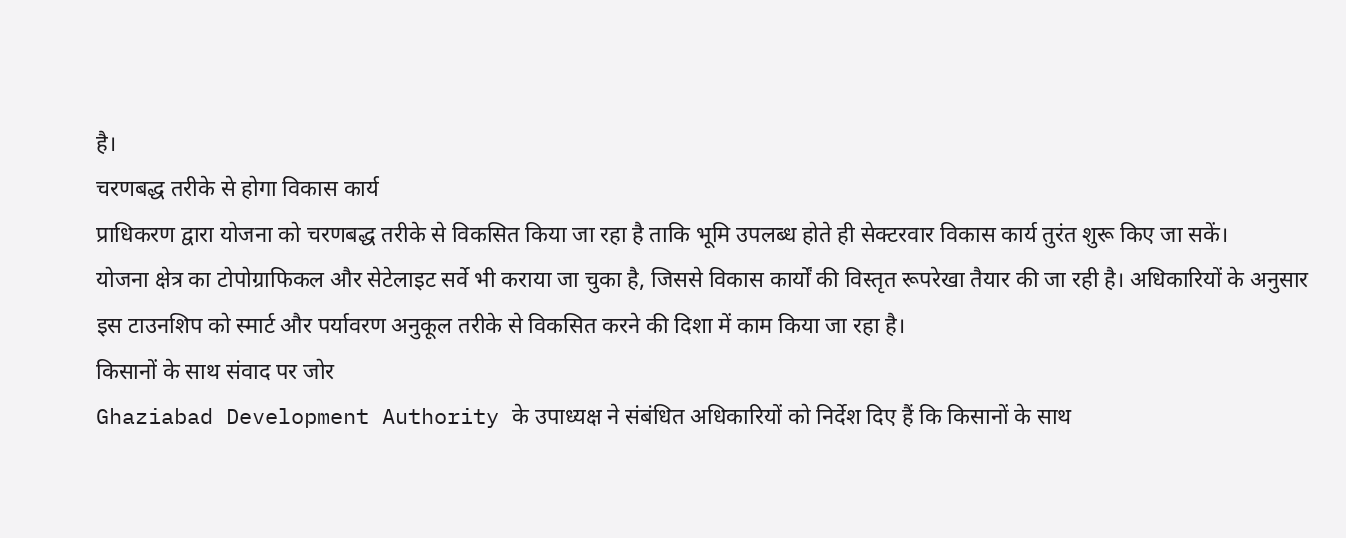है।
चरणबद्ध तरीके से होगा विकास कार्य
प्राधिकरण द्वारा योजना को चरणबद्ध तरीके से विकसित किया जा रहा है ताकि भूमि उपलब्ध होते ही सेक्टरवार विकास कार्य तुरंत शुरू किए जा सकें।
योजना क्षेत्र का टोपोग्राफिकल और सेटेलाइट सर्वे भी कराया जा चुका है, जिससे विकास कार्यों की विस्तृत रूपरेखा तैयार की जा रही है। अधिकारियों के अनुसार इस टाउनशिप को स्मार्ट और पर्यावरण अनुकूल तरीके से विकसित करने की दिशा में काम किया जा रहा है।
किसानों के साथ संवाद पर जोर
Ghaziabad Development Authority के उपाध्यक्ष ने संबंधित अधिकारियों को निर्देश दिए हैं कि किसानों के साथ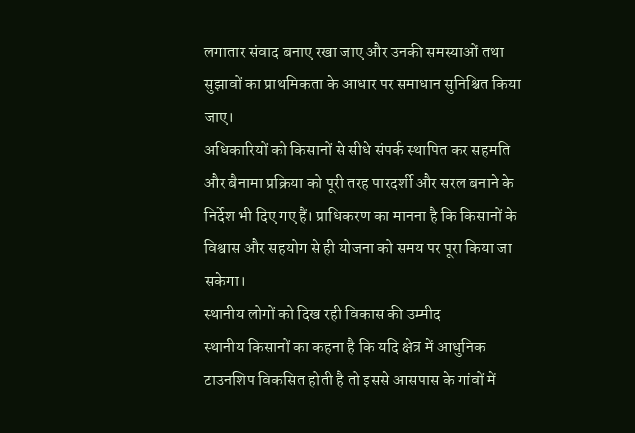लगातार संवाद बनाए रखा जाए और उनकी समस्याओं तथा सुझावों का प्राथमिकता के आधार पर समाधान सुनिश्चित किया जाए।
अधिकारियों को किसानों से सीधे संपर्क स्थापित कर सहमति और बैनामा प्रक्रिया को पूरी तरह पारदर्शी और सरल बनाने के निर्देश भी दिए गए हैं। प्राधिकरण का मानना है कि किसानों के विश्वास और सहयोग से ही योजना को समय पर पूरा किया जा सकेगा।
स्थानीय लोगों को दिख रही विकास की उम्मीद
स्थानीय किसानों का कहना है कि यदि क्षेत्र में आधुनिक टाउनशिप विकसित होती है तो इससे आसपास के गांवों में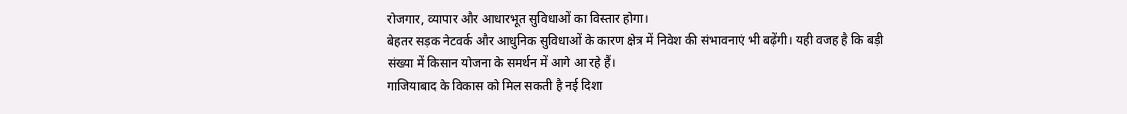रोजगार, व्यापार और आधारभूत सुविधाओं का विस्तार होगा।
बेहतर सड़क नेटवर्क और आधुनिक सुविधाओं के कारण क्षेत्र में निवेश की संभावनाएं भी बढ़ेंगी। यही वजह है कि बड़ी संख्या में किसान योजना के समर्थन में आगे आ रहे हैं।
गाजियाबाद के विकास को मिल सकती है नई दिशा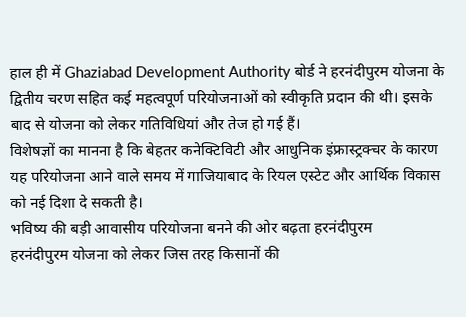हाल ही में Ghaziabad Development Authority बोर्ड ने हरनंदीपुरम योजना के द्वितीय चरण सहित कई महत्वपूर्ण परियोजनाओं को स्वीकृति प्रदान की थी। इसके बाद से योजना को लेकर गतिविधियां और तेज हो गई हैं।
विशेषज्ञों का मानना है कि बेहतर कनेक्टिविटी और आधुनिक इंफ्रास्ट्रक्चर के कारण यह परियोजना आने वाले समय में गाजियाबाद के रियल एस्टेट और आर्थिक विकास को नई दिशा दे सकती है।
भविष्य की बड़ी आवासीय परियोजना बनने की ओर बढ़ता हरनंदीपुरम
हरनंदीपुरम योजना को लेकर जिस तरह किसानों की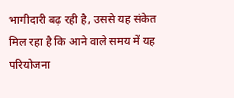भागीदारी बढ़ रही है, उससे यह संकेत मिल रहा है कि आने वाले समय में यह परियोजना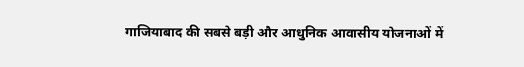गाजियाबाद की सबसे बड़ी और आधुनिक आवासीय योजनाओं में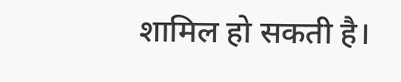शामिल हो सकती है।